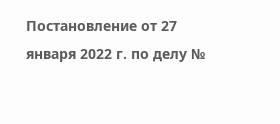Постановление от 27 января 2022 г. по делу №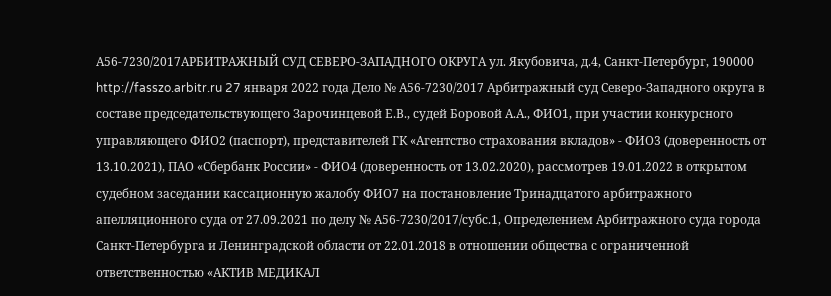А56-7230/2017АРБИТРАЖНЫЙ СУД СЕВЕРО-ЗАПАДНОГО ОКРУГА ул. Якубовича, д.4, Санкт-Петербург, 190000 http://fasszo.arbitr.ru 27 января 2022 года Дело № А56-7230/2017 Арбитражный суд Северо-Западного округа в составе председательствующего Зарочинцевой Е.В., судей Боровой А.А., ФИО1, при участии конкурсного управляющего ФИО2 (паспорт), представителей ГК «Агентство страхования вкладов» - ФИО3 (доверенность от 13.10.2021), ПАО «Сбербанк России» - ФИО4 (доверенность от 13.02.2020), рассмотрев 19.01.2022 в открытом судебном заседании кассационную жалобу ФИО7 на постановление Тринадцатого арбитражного апелляционного суда от 27.09.2021 по делу № А56-7230/2017/субс.1, Определением Арбитражного суда города Санкт-Петербурга и Ленинградской области от 22.01.2018 в отношении общества с ограниченной ответственностью «АКТИВ МЕДИКАЛ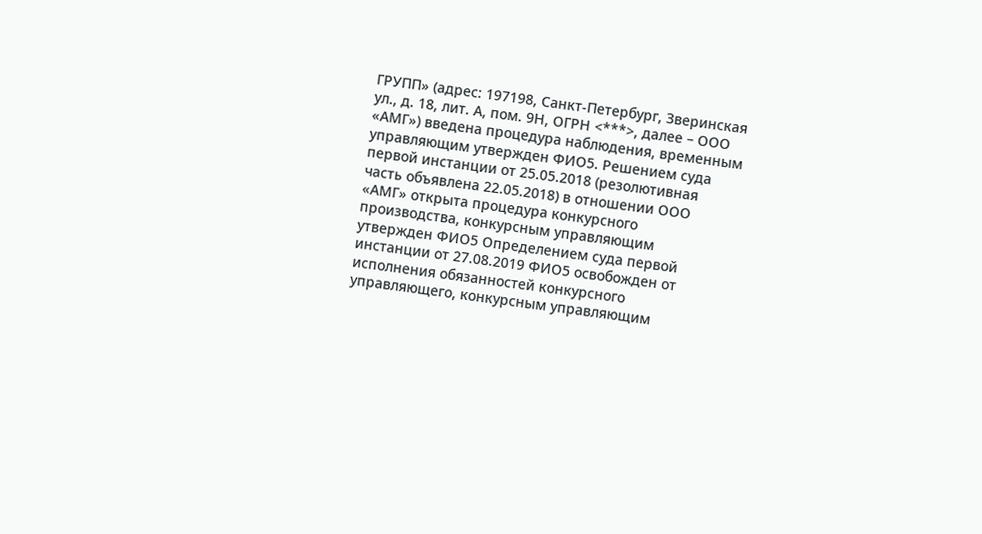ГРУПП» (адрес: 197198, Санкт-Петербург, Зверинская ул., д. 18, лит. А, пом. 9Н, ОГРН <***>, далее – ООО «АМГ») введена процедура наблюдения, временным управляющим утвержден ФИО5. Решением суда первой инстанции от 25.05.2018 (резолютивная часть объявлена 22.05.2018) в отношении ООО «АМГ» открыта процедура конкурсного производства, конкурсным управляющим утвержден ФИО5 Определением суда первой инстанции от 27.08.2019 ФИО5 освобожден от исполнения обязанностей конкурсного управляющего, конкурсным управляющим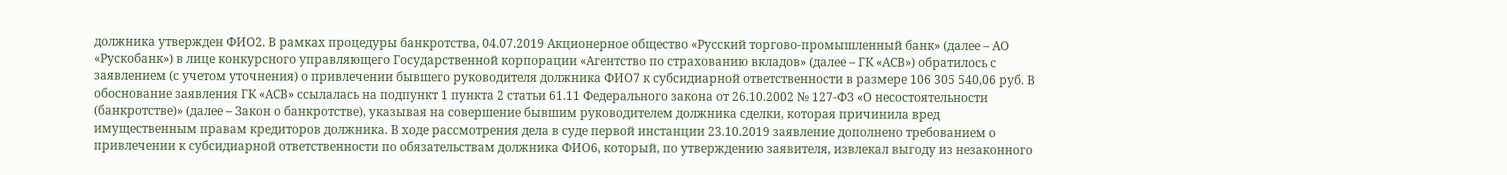должника утвержден ФИО2. В рамках процедуры банкротства, 04.07.2019 Акционерное общество «Русский торгово-промышленный банк» (далее – АО «Рускобанк») в лице конкурсного управляющего Государственной корпорации «Агентство по страхованию вкладов» (далее – ГК «АСВ») обратилось с заявлением (с учетом уточнения) о привлечении бывшего руководителя должника ФИО7 к субсидиарной ответственности в размере 106 305 540,06 руб. В обоснование заявления ГК «АСВ» ссылалась на подпункт 1 пункта 2 статьи 61.11 Федерального закона от 26.10.2002 № 127-ФЗ «О несостоятельности (банкротстве)» (далее – Закон о банкротстве), указывая на совершение бывшим руководителем должника сделки, которая причинила вред имущественным правам кредиторов должника. В ходе рассмотрения дела в суде первой инстанции 23.10.2019 заявление дополнено требованием о привлечении к субсидиарной ответственности по обязательствам должника ФИО6, который, по утверждению заявителя, извлекал выгоду из незаконного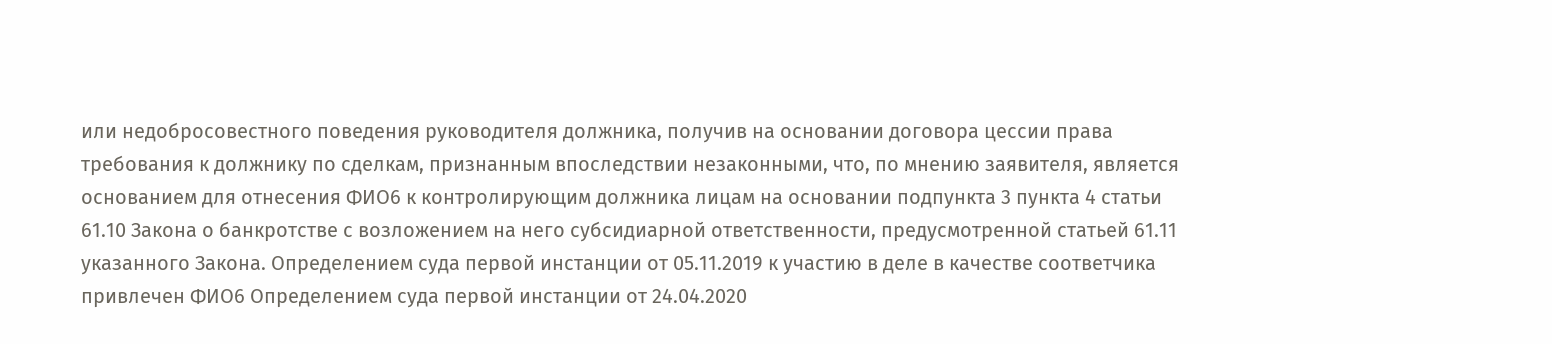или недобросовестного поведения руководителя должника, получив на основании договора цессии права требования к должнику по сделкам, признанным впоследствии незаконными, что, по мнению заявителя, является основанием для отнесения ФИО6 к контролирующим должника лицам на основании подпункта 3 пункта 4 статьи 61.10 Закона о банкротстве с возложением на него субсидиарной ответственности, предусмотренной статьей 61.11 указанного Закона. Определением суда первой инстанции от 05.11.2019 к участию в деле в качестве соответчика привлечен ФИО6 Определением суда первой инстанции от 24.04.2020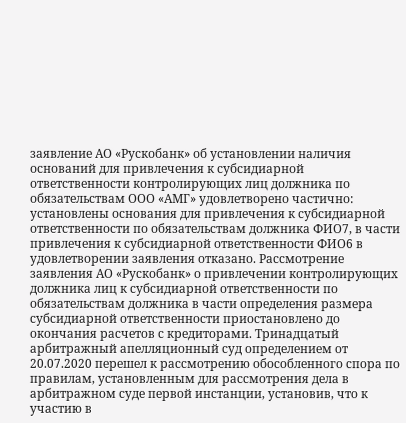заявление АО «Рускобанк» об установлении наличия оснований для привлечения к субсидиарной ответственности контролирующих лиц должника по обязательствам ООО «АМГ» удовлетворено частично: установлены основания для привлечения к субсидиарной ответственности по обязательствам должника ФИО7, в части привлечения к субсидиарной ответственности ФИО6 в удовлетворении заявления отказано. Рассмотрение заявления АО «Рускобанк» о привлечении контролирующих должника лиц к субсидиарной ответственности по обязательствам должника в части определения размера субсидиарной ответственности приостановлено до окончания расчетов с кредиторами. Тринадцатый арбитражный апелляционный суд определением от 20.07.2020 перешел к рассмотрению обособленного спора по правилам, установленным для рассмотрения дела в арбитражном суде первой инстанции, установив, что к участию в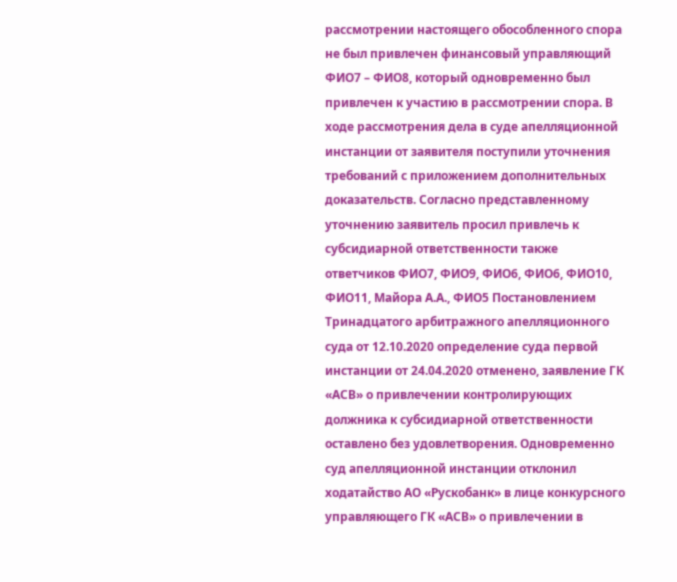рассмотрении настоящего обособленного спора не был привлечен финансовый управляющий ФИО7 – ФИО8, который одновременно был привлечен к участию в рассмотрении спора. В ходе рассмотрения дела в суде апелляционной инстанции от заявителя поступили уточнения требований с приложением дополнительных доказательств. Согласно представленному уточнению заявитель просил привлечь к субсидиарной ответственности также ответчиков ФИО7, ФИО9, ФИО6, ФИО6, ФИО10, ФИО11, Майора А.А., ФИО5 Постановлением Тринадцатого арбитражного апелляционного суда от 12.10.2020 определение суда первой инстанции от 24.04.2020 отменено, заявление ГК «АСВ» о привлечении контролирующих должника к субсидиарной ответственности оставлено без удовлетворения. Одновременно суд апелляционной инстанции отклонил ходатайство АО «Рускобанк» в лице конкурсного управляющего ГК «АСВ» о привлечении в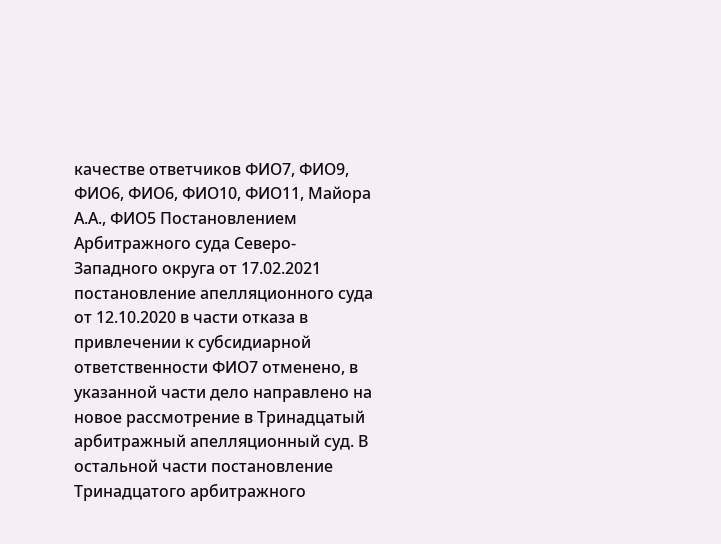качестве ответчиков ФИО7, ФИО9, ФИО6, ФИО6, ФИО10, ФИО11, Майора А.А., ФИО5 Постановлением Арбитражного суда Северо-Западного округа от 17.02.2021 постановление апелляционного суда от 12.10.2020 в части отказа в привлечении к субсидиарной ответственности ФИО7 отменено, в указанной части дело направлено на новое рассмотрение в Тринадцатый арбитражный апелляционный суд. В остальной части постановление Тринадцатого арбитражного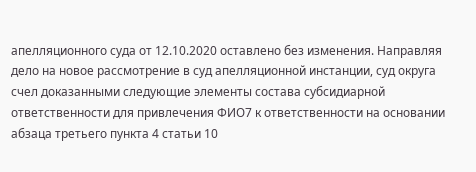апелляционного суда от 12.10.2020 оставлено без изменения. Направляя дело на новое рассмотрение в суд апелляционной инстанции, суд округа счел доказанными следующие элементы состава субсидиарной ответственности для привлечения ФИО7 к ответственности на основании абзаца третьего пункта 4 статьи 10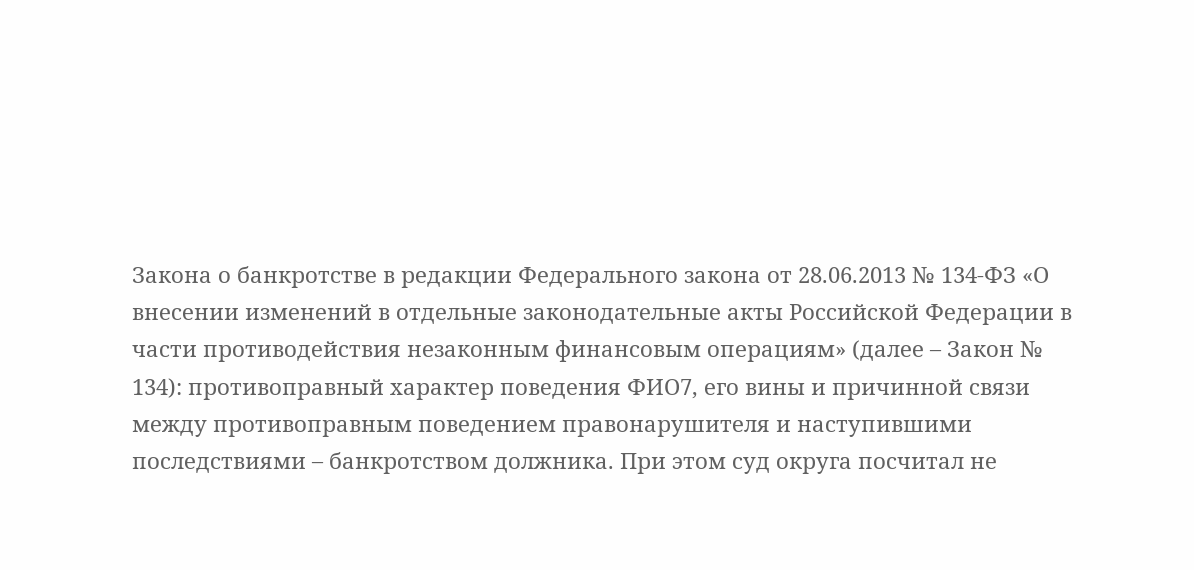Закона о банкротстве в редакции Федерального закона от 28.06.2013 № 134-ФЗ «О внесении изменений в отдельные законодательные акты Российской Федерации в части противодействия незаконным финансовым операциям» (далее – Закон № 134): противоправный характер поведения ФИО7, его вины и причинной связи между противоправным поведением правонарушителя и наступившими последствиями – банкротством должника. При этом суд округа посчитал не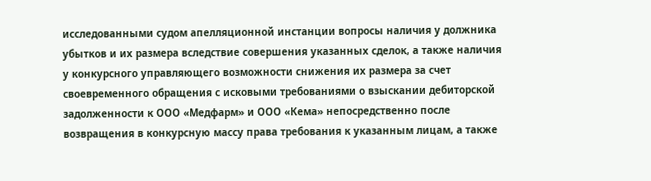исследованными судом апелляционной инстанции вопросы наличия у должника убытков и их размера вследствие совершения указанных сделок, а также наличия у конкурсного управляющего возможности снижения их размера за счет своевременного обращения с исковыми требованиями о взыскании дебиторской задолженности к ООО «Медфарм» и ООО «Кема» непосредственно после возвращения в конкурсную массу права требования к указанным лицам, а также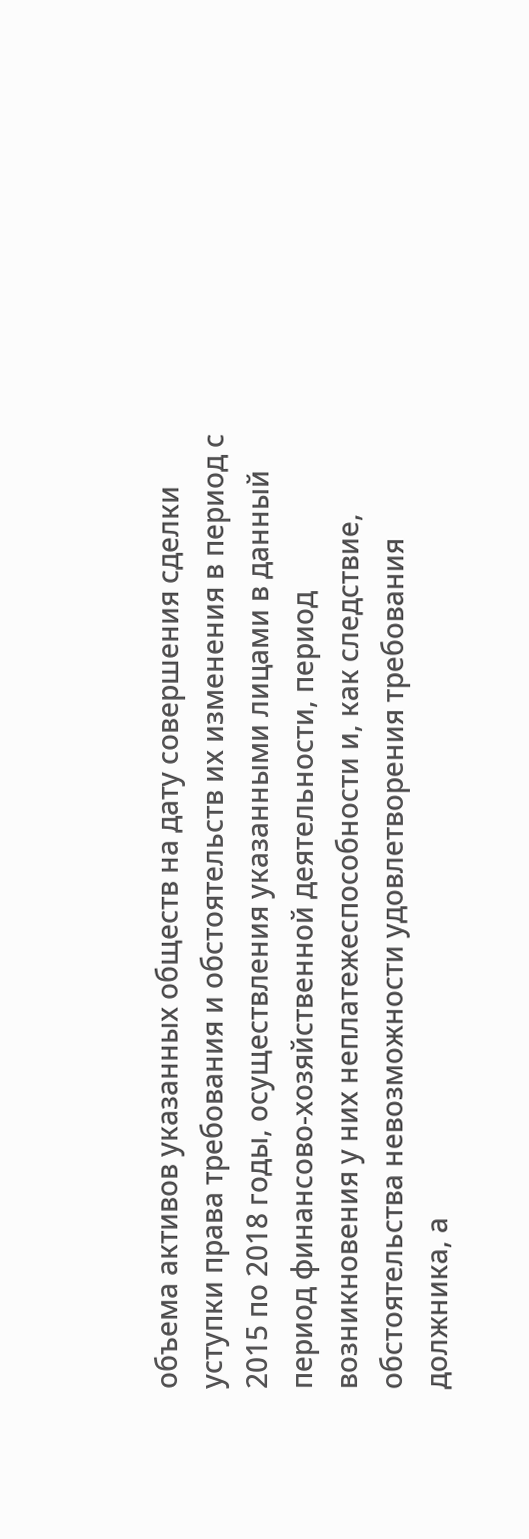объема активов указанных обществ на дату совершения сделки уступки права требования и обстоятельств их изменения в период с 2015 по 2018 годы, осуществления указанными лицами в данный период финансово-хозяйственной деятельности, период возникновения у них неплатежеспособности и, как следствие, обстоятельства невозможности удовлетворения требования должника, а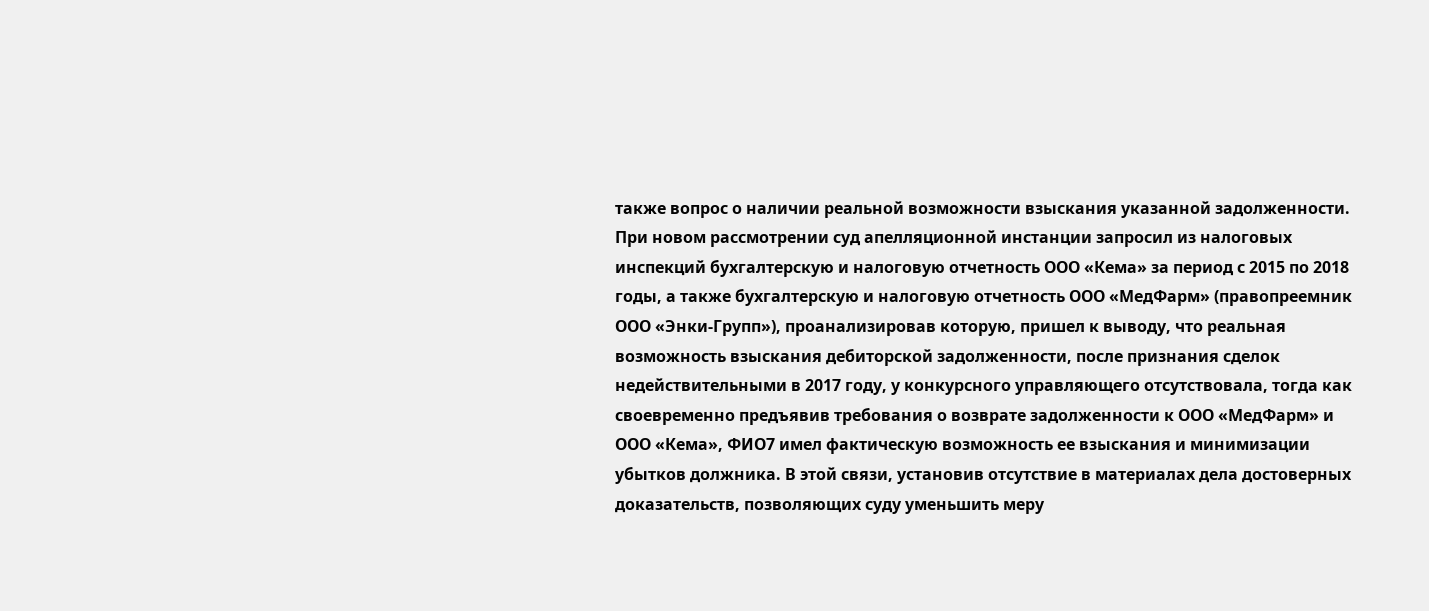также вопрос о наличии реальной возможности взыскания указанной задолженности. При новом рассмотрении суд апелляционной инстанции запросил из налоговых инспекций бухгалтерскую и налоговую отчетность ООО «Кема» за период с 2015 по 2018 годы, а также бухгалтерскую и налоговую отчетность ООО «МедФарм» (правопреемник ООО «Энки-Групп»), проанализировав которую, пришел к выводу, что реальная возможность взыскания дебиторской задолженности, после признания сделок недействительными в 2017 году, у конкурсного управляющего отсутствовала, тогда как своевременно предъявив требования о возврате задолженности к ООО «МедФарм» и ООО «Кема», ФИО7 имел фактическую возможность ее взыскания и минимизации убытков должника. В этой связи, установив отсутствие в материалах дела достоверных доказательств, позволяющих суду уменьшить меру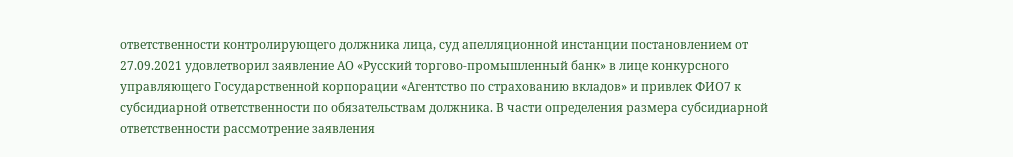ответственности контролирующего должника лица, суд апелляционной инстанции постановлением от 27.09.2021 удовлетворил заявление АО «Русский торгово-промышленный банк» в лице конкурсного управляющего Государственной корпорации «Агентство по страхованию вкладов» и привлек ФИО7 к субсидиарной ответственности по обязательствам должника. В части определения размера субсидиарной ответственности рассмотрение заявления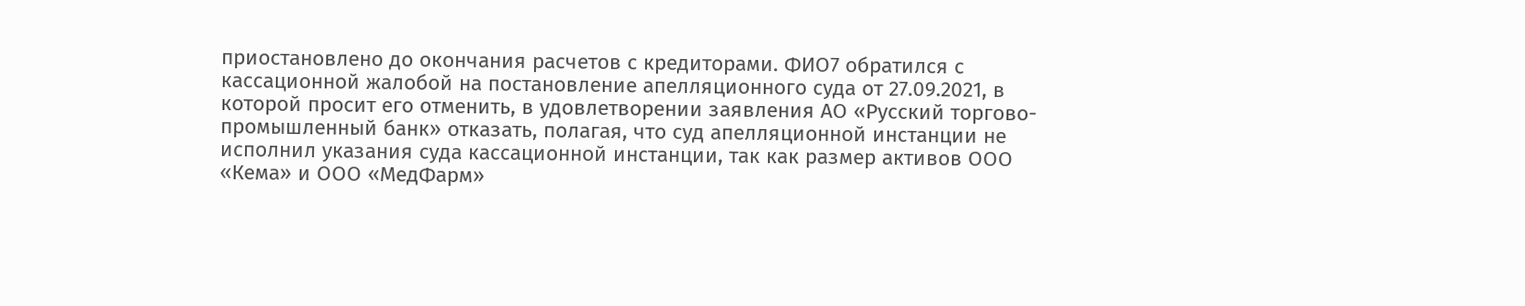приостановлено до окончания расчетов с кредиторами. ФИО7 обратился с кассационной жалобой на постановление апелляционного суда от 27.09.2021, в которой просит его отменить, в удовлетворении заявления АО «Русский торгово-промышленный банк» отказать, полагая, что суд апелляционной инстанции не исполнил указания суда кассационной инстанции, так как размер активов ООО «Кема» и ООО «МедФарм»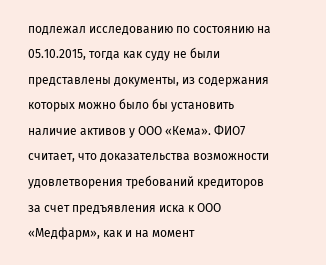подлежал исследованию по состоянию на 05.10.2015, тогда как суду не были представлены документы, из содержания которых можно было бы установить наличие активов у ООО «Кема». ФИО7 считает, что доказательства возможности удовлетворения требований кредиторов за счет предъявления иска к ООО «Медфарм», как и на момент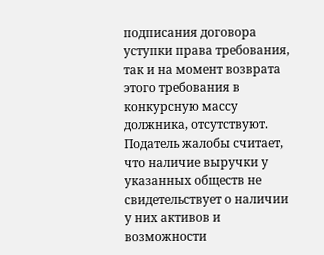подписания договора уступки права требования, так и на момент возврата этого требования в конкурсную массу должника, отсутствуют. Податель жалобы считает, что наличие выручки у указанных обществ не свидетельствует о наличии у них активов и возможности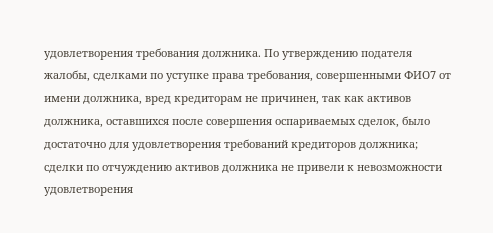удовлетворения требования должника. По утверждению подателя жалобы, сделками по уступке права требования, совершенными ФИО7 от имени должника, вред кредиторам не причинен, так как активов должника, оставшихся после совершения оспариваемых сделок, было достаточно для удовлетворения требований кредиторов должника; сделки по отчуждению активов должника не привели к невозможности удовлетворения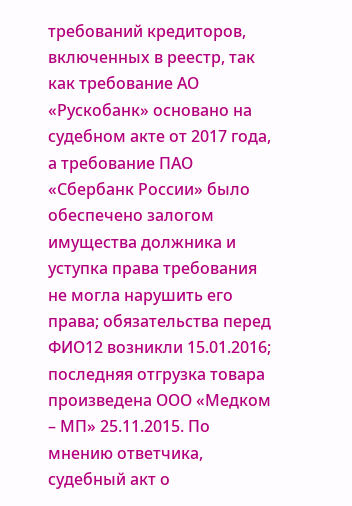требований кредиторов, включенных в реестр, так как требование АО «Рускобанк» основано на судебном акте от 2017 года, а требование ПАО «Сбербанк России» было обеспечено залогом имущества должника и уступка права требования не могла нарушить его права; обязательства перед ФИО12 возникли 15.01.2016; последняя отгрузка товара произведена ООО «Медком – МП» 25.11.2015. По мнению ответчика, судебный акт о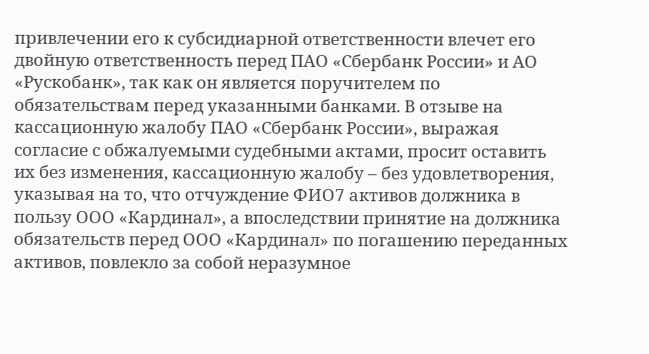привлечении его к субсидиарной ответственности влечет его двойную ответственность перед ПАО «Сбербанк России» и АО «Рускобанк», так как он является поручителем по обязательствам перед указанными банками. В отзыве на кассационную жалобу ПАО «Сбербанк России», выражая согласие с обжалуемыми судебными актами, просит оставить их без изменения, кассационную жалобу – без удовлетворения, указывая на то, что отчуждение ФИО7 активов должника в пользу ООО «Кардинал», а впоследствии принятие на должника обязательств перед ООО «Кардинал» по погашению переданных активов, повлекло за собой неразумное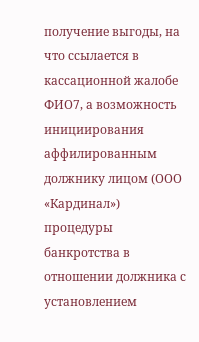получение выгоды, на что ссылается в кассационной жалобе ФИО7, а возможность инициирования аффилированным должнику лицом (ООО «Кардинал») процедуры банкротства в отношении должника с установлением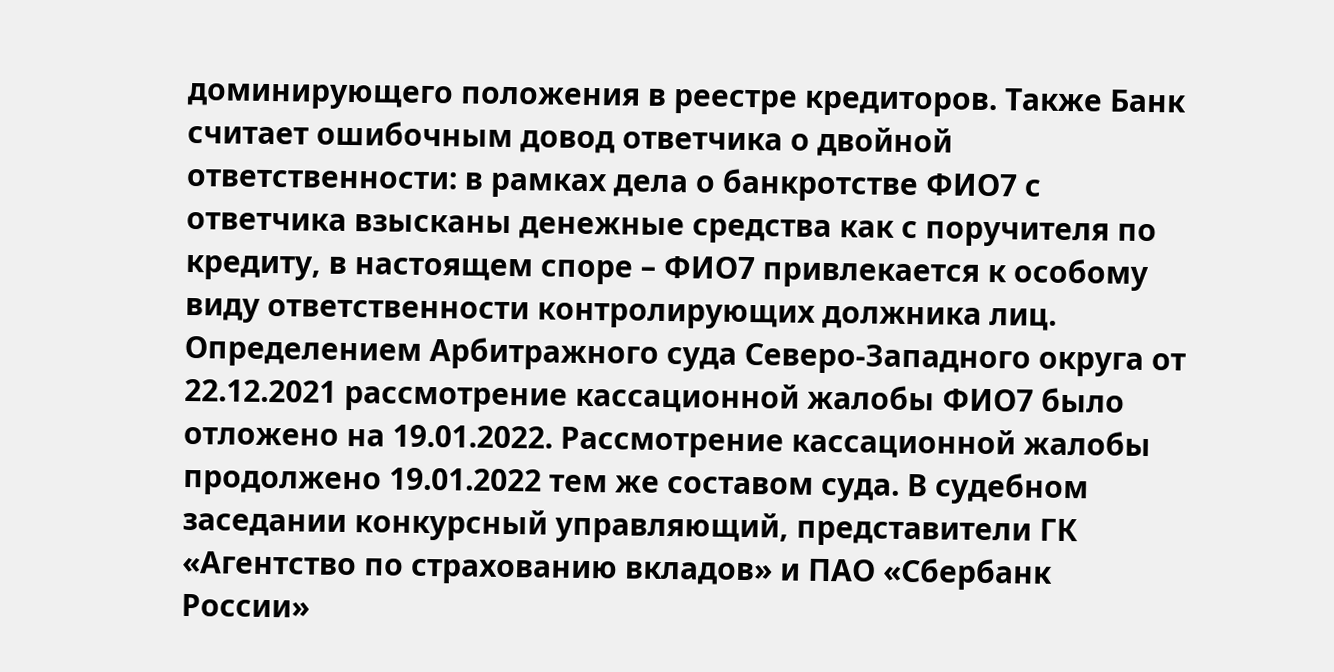доминирующего положения в реестре кредиторов. Также Банк считает ошибочным довод ответчика о двойной ответственности: в рамках дела о банкротстве ФИО7 с ответчика взысканы денежные средства как с поручителя по кредиту, в настоящем споре – ФИО7 привлекается к особому виду ответственности контролирующих должника лиц. Определением Арбитражного суда Северо-Западного округа от 22.12.2021 рассмотрение кассационной жалобы ФИО7 было отложено на 19.01.2022. Рассмотрение кассационной жалобы продолжено 19.01.2022 тем же составом суда. В судебном заседании конкурсный управляющий, представители ГК «Агентство по страхованию вкладов» и ПАО «Сбербанк России»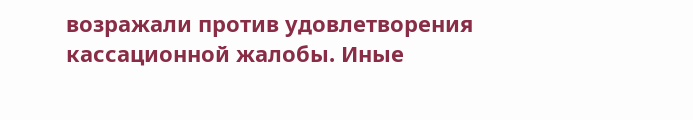возражали против удовлетворения кассационной жалобы. Иные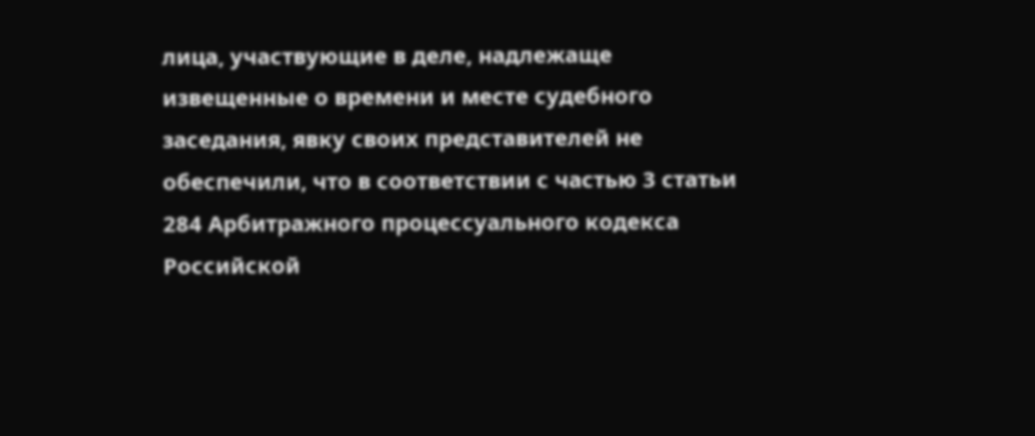лица, участвующие в деле, надлежаще извещенные о времени и месте судебного заседания, явку своих представителей не обеспечили, что в соответствии с частью 3 статьи 284 Арбитражного процессуального кодекса Российской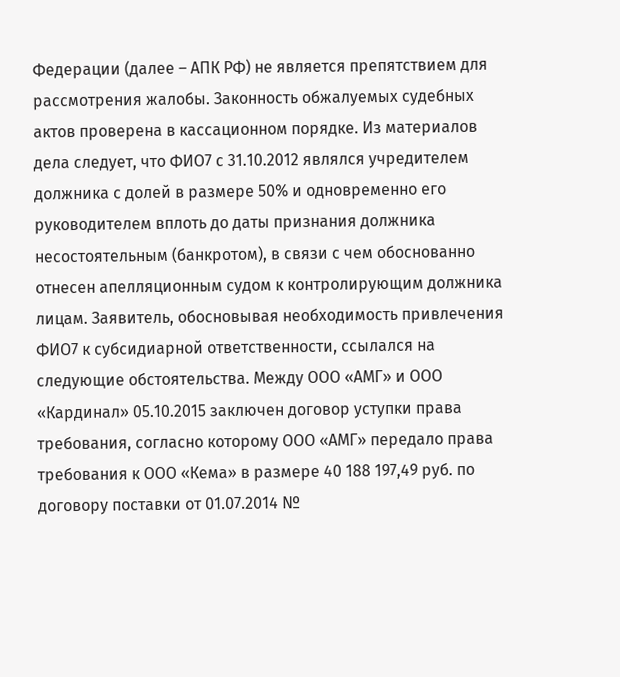Федерации (далее – АПК РФ) не является препятствием для рассмотрения жалобы. Законность обжалуемых судебных актов проверена в кассационном порядке. Из материалов дела следует, что ФИО7 с 31.10.2012 являлся учредителем должника с долей в размере 50% и одновременно его руководителем вплоть до даты признания должника несостоятельным (банкротом), в связи с чем обоснованно отнесен апелляционным судом к контролирующим должника лицам. Заявитель, обосновывая необходимость привлечения ФИО7 к субсидиарной ответственности, ссылался на следующие обстоятельства. Между ООО «АМГ» и ООО «Кардинал» 05.10.2015 заключен договор уступки права требования, согласно которому ООО «АМГ» передало права требования к ООО «Кема» в размере 40 188 197,49 руб. по договору поставки от 01.07.2014 №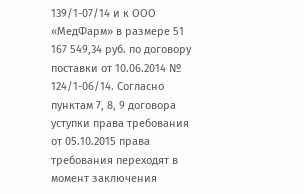139/1-07/14 и к ООО «МедФарм» в размере 51 167 549,34 руб. по договору поставки от 10.06.2014 № 124/1-06/14. Согласно пунктам 7, 8, 9 договора уступки права требования от 05.10.2015 права требования переходят в момент заключения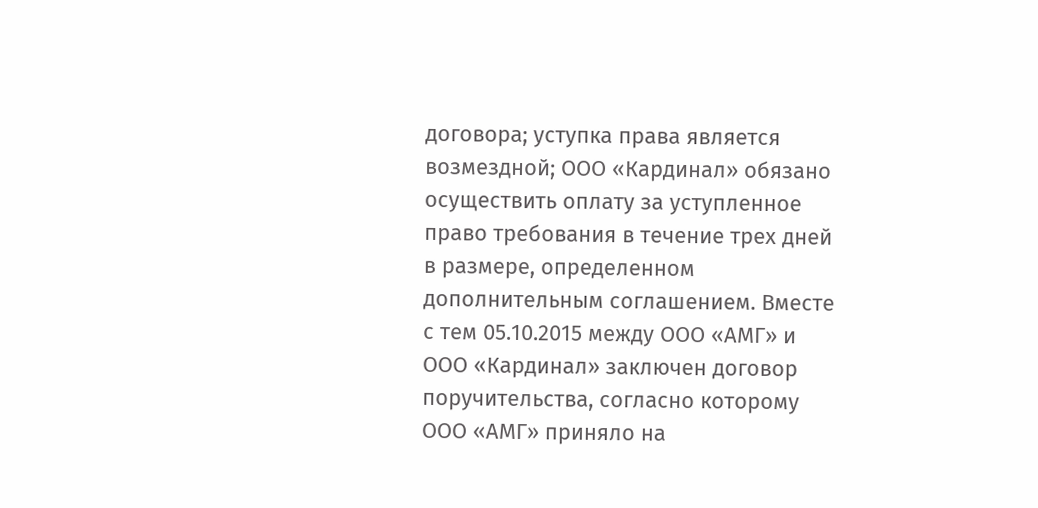договора; уступка права является возмездной; ООО «Кардинал» обязано осуществить оплату за уступленное право требования в течение трех дней в размере, определенном дополнительным соглашением. Вместе с тем 05.10.2015 между ООО «АМГ» и ООО «Кардинал» заключен договор поручительства, согласно которому ООО «АМГ» приняло на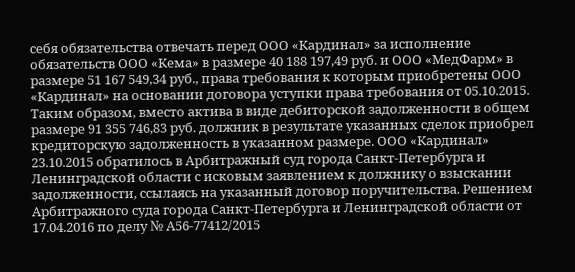себя обязательства отвечать перед ООО «Кардинал» за исполнение обязательств ООО «Кема» в размере 40 188 197,49 руб. и ООО «МедФарм» в размере 51 167 549,34 руб., права требования к которым приобретены ООО «Кардинал» на основании договора уступки права требования от 05.10.2015. Таким образом, вместо актива в виде дебиторской задолженности в общем размере 91 355 746,83 руб. должник в результате указанных сделок приобрел кредиторскую задолженность в указанном размере. ООО «Кардинал» 23.10.2015 обратилось в Арбитражный суд города Санкт-Петербурга и Ленинградской области с исковым заявлением к должнику о взыскании задолженности, ссылаясь на указанный договор поручительства. Решением Арбитражного суда города Санкт-Петербурга и Ленинградской области от 17.04.2016 по делу № А56-77412/2015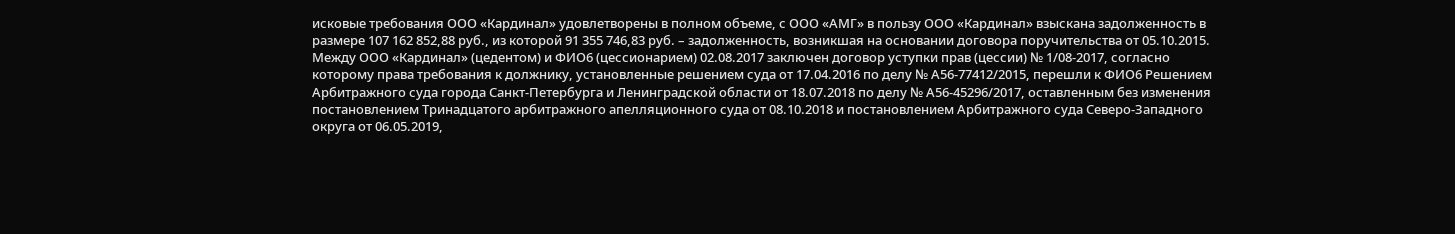исковые требования ООО «Кардинал» удовлетворены в полном объеме, с ООО «АМГ» в пользу ООО «Кардинал» взыскана задолженность в размере 107 162 852,88 руб., из которой 91 355 746,83 руб. – задолженность, возникшая на основании договора поручительства от 05.10.2015. Между ООО «Кардинал» (цедентом) и ФИО6 (цессионарием) 02.08.2017 заключен договор уступки прав (цессии) № 1/08-2017, согласно которому права требования к должнику, установленные решением суда от 17.04.2016 по делу № А56-77412/2015, перешли к ФИО6 Решением Арбитражного суда города Санкт-Петербурга и Ленинградской области от 18.07.2018 по делу № А56-45296/2017, оставленным без изменения постановлением Тринадцатого арбитражного апелляционного суда от 08.10.2018 и постановлением Арбитражного суда Северо-Западного округа от 06.05.2019,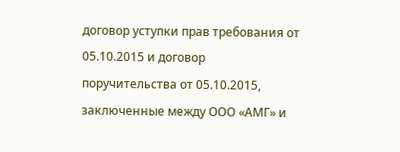договор уступки прав требования от 05.10.2015 и договор поручительства от 05.10.2015, заключенные между ООО «АМГ» и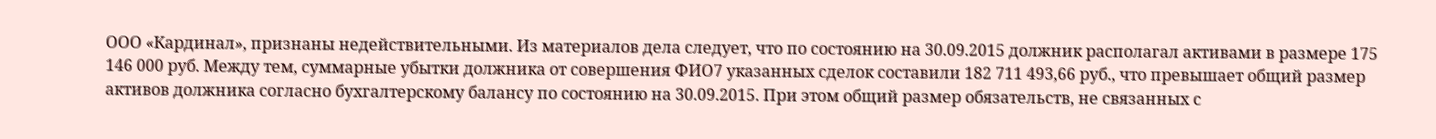ООО «Кардинал», признаны недействительными. Из материалов дела следует, что по состоянию на 30.09.2015 должник располагал активами в размере 175 146 000 руб. Между тем, суммарные убытки должника от совершения ФИО7 указанных сделок составили 182 711 493,66 руб., что превышает общий размер активов должника согласно бухгалтерскому балансу по состоянию на 30.09.2015. При этом общий размер обязательств, не связанных с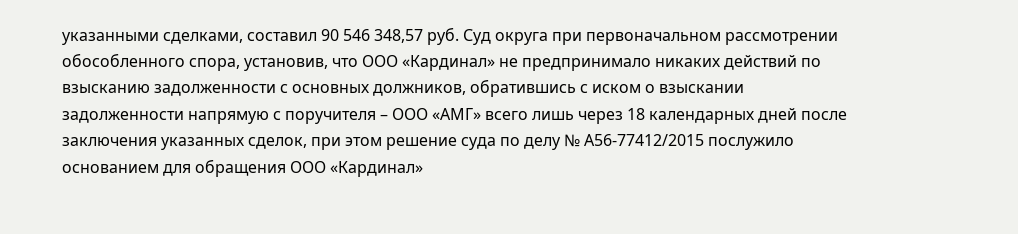указанными сделками, составил 90 546 348,57 руб. Суд округа при первоначальном рассмотрении обособленного спора, установив, что ООО «Кардинал» не предпринимало никаких действий по взысканию задолженности с основных должников, обратившись с иском о взыскании задолженности напрямую с поручителя – ООО «АМГ» всего лишь через 18 календарных дней после заключения указанных сделок, при этом решение суда по делу № А56-77412/2015 послужило основанием для обращения ООО «Кардинал»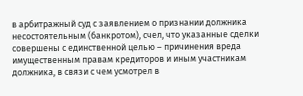в арбитражный суд с заявлением о признании должника несостоятельным (банкротом), счел, что указанные сделки совершены с единственной целью – причинения вреда имущественным правам кредиторов и иным участникам должника, в связи с чем усмотрел в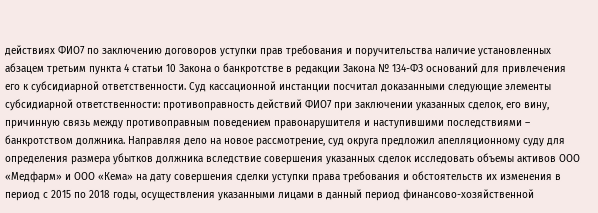действиях ФИО7 по заключению договоров уступки прав требования и поручительства наличие установленных абзацем третьим пункта 4 статьи 10 Закона о банкротстве в редакции Закона № 134-ФЗ оснований для привлечения его к субсидиарной ответственности. Суд кассационной инстанции посчитал доказанными следующие элементы субсидиарной ответственности: противоправность действий ФИО7 при заключении указанных сделок, его вину, причинную связь между противоправным поведением правонарушителя и наступившими последствиями – банкротством должника. Направляя дело на новое рассмотрение, суд округа предложил апелляционному суду для определения размера убытков должника вследствие совершения указанных сделок исследовать объемы активов ООО «Медфарм» и ООО «Кема» на дату совершения сделки уступки права требования и обстоятельств их изменения в период с 2015 по 2018 годы, осуществления указанными лицами в данный период финансово-хозяйственной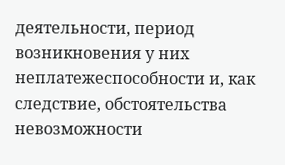деятельности, период возникновения у них неплатежеспособности и, как следствие, обстоятельства невозможности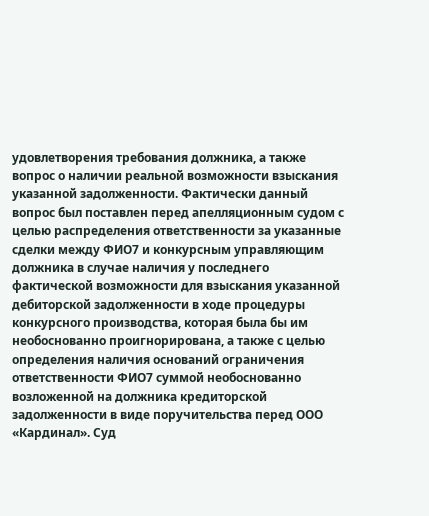удовлетворения требования должника, а также вопрос о наличии реальной возможности взыскания указанной задолженности. Фактически данный вопрос был поставлен перед апелляционным судом с целью распределения ответственности за указанные сделки между ФИО7 и конкурсным управляющим должника в случае наличия у последнего фактической возможности для взыскания указанной дебиторской задолженности в ходе процедуры конкурсного производства, которая была бы им необоснованно проигнорирована, а также с целью определения наличия оснований ограничения ответственности ФИО7 суммой необоснованно возложенной на должника кредиторской задолженности в виде поручительства перед ООО «Кардинал». Суд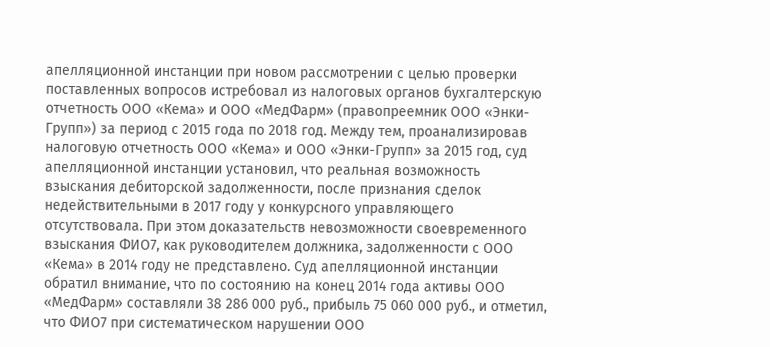апелляционной инстанции при новом рассмотрении с целью проверки поставленных вопросов истребовал из налоговых органов бухгалтерскую отчетность ООО «Кема» и ООО «МедФарм» (правопреемник ООО «Энки-Групп») за период с 2015 года по 2018 год. Между тем, проанализировав налоговую отчетность ООО «Кема» и ООО «Энки-Групп» за 2015 год, суд апелляционной инстанции установил, что реальная возможность взыскания дебиторской задолженности, после признания сделок недействительными в 2017 году у конкурсного управляющего отсутствовала. При этом доказательств невозможности своевременного взыскания ФИО7, как руководителем должника, задолженности с ООО «Кема» в 2014 году не представлено. Суд апелляционной инстанции обратил внимание, что по состоянию на конец 2014 года активы ООО «МедФарм» составляли 38 286 000 руб., прибыль 75 060 000 руб., и отметил, что ФИО7 при систематическом нарушении ООО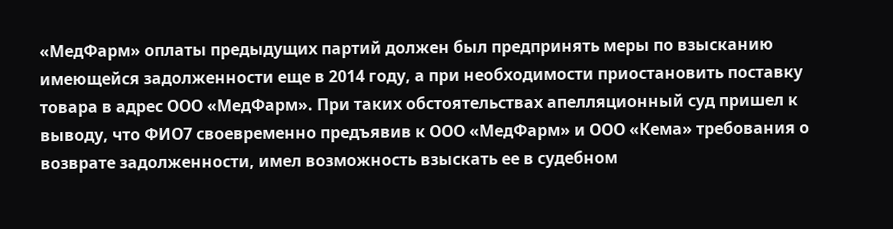«МедФарм» оплаты предыдущих партий должен был предпринять меры по взысканию имеющейся задолженности еще в 2014 году, а при необходимости приостановить поставку товара в адрес ООО «МедФарм». При таких обстоятельствах апелляционный суд пришел к выводу, что ФИО7 своевременно предъявив к ООО «МедФарм» и ООО «Кема» требования о возврате задолженности, имел возможность взыскать ее в судебном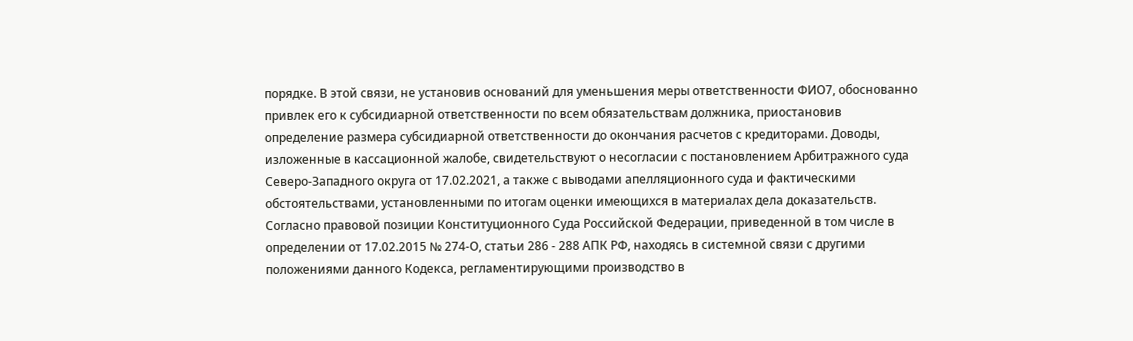порядке. В этой связи, не установив оснований для уменьшения меры ответственности ФИО7, обоснованно привлек его к субсидиарной ответственности по всем обязательствам должника, приостановив определение размера субсидиарной ответственности до окончания расчетов с кредиторами. Доводы, изложенные в кассационной жалобе, свидетельствуют о несогласии с постановлением Арбитражного суда Северо-Западного округа от 17.02.2021, а также с выводами апелляционного суда и фактическими обстоятельствами, установленными по итогам оценки имеющихся в материалах дела доказательств. Согласно правовой позиции Конституционного Суда Российской Федерации, приведенной в том числе в определении от 17.02.2015 № 274-О, статьи 286 - 288 АПК РФ, находясь в системной связи с другими положениями данного Кодекса, регламентирующими производство в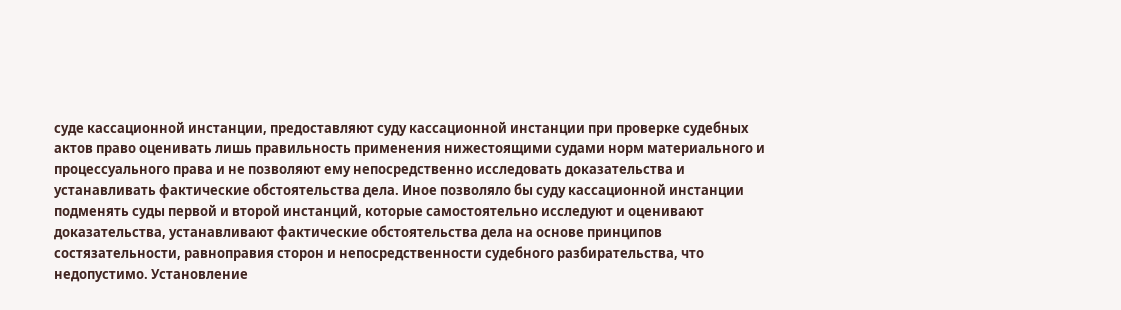суде кассационной инстанции, предоставляют суду кассационной инстанции при проверке судебных актов право оценивать лишь правильность применения нижестоящими судами норм материального и процессуального права и не позволяют ему непосредственно исследовать доказательства и устанавливать фактические обстоятельства дела. Иное позволяло бы суду кассационной инстанции подменять суды первой и второй инстанций, которые самостоятельно исследуют и оценивают доказательства, устанавливают фактические обстоятельства дела на основе принципов состязательности, равноправия сторон и непосредственности судебного разбирательства, что недопустимо. Установление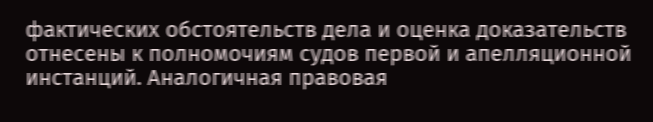фактических обстоятельств дела и оценка доказательств отнесены к полномочиям судов первой и апелляционной инстанций. Аналогичная правовая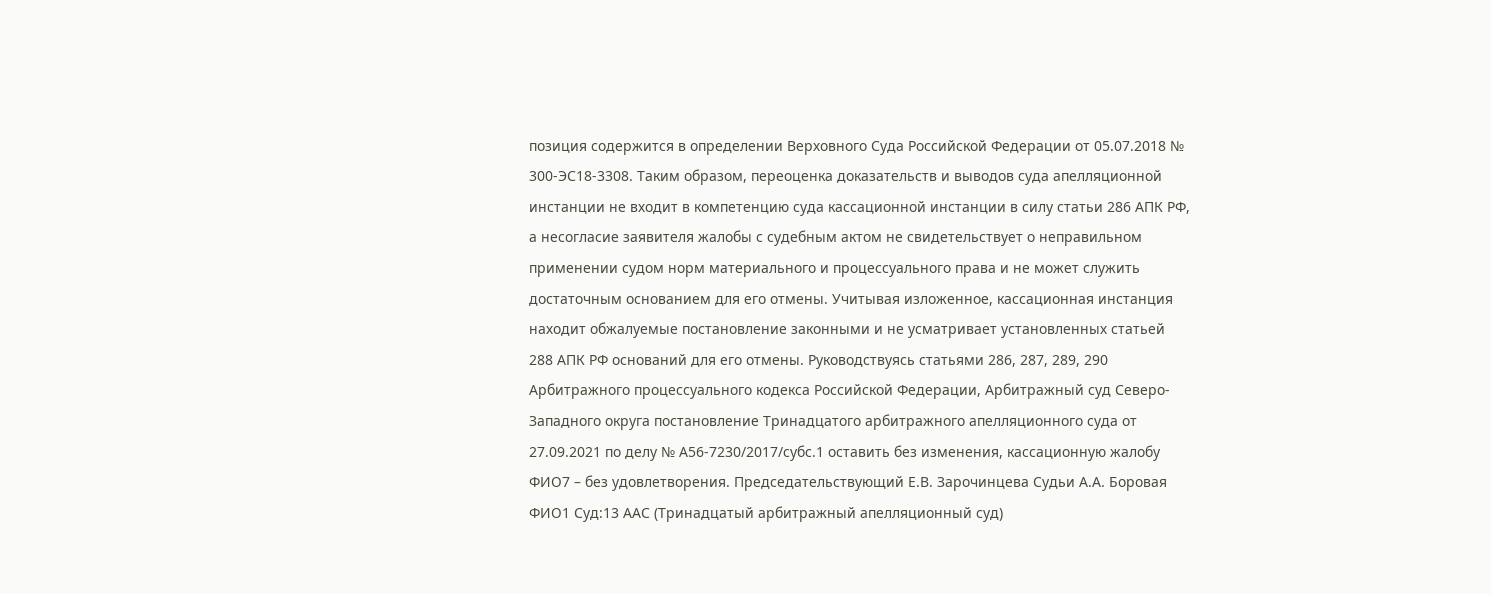позиция содержится в определении Верховного Суда Российской Федерации от 05.07.2018 № 300-ЭС18-3308. Таким образом, переоценка доказательств и выводов суда апелляционной инстанции не входит в компетенцию суда кассационной инстанции в силу статьи 286 АПК РФ, а несогласие заявителя жалобы с судебным актом не свидетельствует о неправильном применении судом норм материального и процессуального права и не может служить достаточным основанием для его отмены. Учитывая изложенное, кассационная инстанция находит обжалуемые постановление законными и не усматривает установленных статьей 288 АПК РФ оснований для его отмены. Руководствуясь статьями 286, 287, 289, 290 Арбитражного процессуального кодекса Российской Федерации, Арбитражный суд Северо-Западного округа постановление Тринадцатого арбитражного апелляционного суда от 27.09.2021 по делу № А56-7230/2017/субс.1 оставить без изменения, кассационную жалобу ФИО7 – без удовлетворения. Председательствующий Е.В. Зарочинцева Судьи А.А. Боровая ФИО1 Суд:13 ААС (Тринадцатый арбитражный апелляционный суд)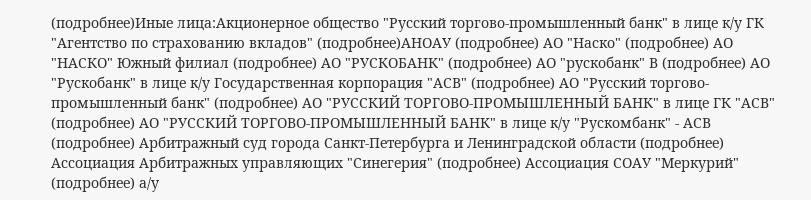(подробнее)Иные лица:Акционерное общество "Русский торгово-промышленный банк" в лице к/у ГК "Агентство по страхованию вкладов" (подробнее)АНОАУ (подробнее) АО "Наско" (подробнее) АО "НАСКО" Южный филиал (подробнее) АО "РУСКОБАНК" (подробнее) АО "рускобанк" В (подробнее) АО "Рускобанк" в лице к/у Государственная корпорация "АСВ" (подробнее) АО "Русский торгово-промышленный банк" (подробнее) АО "РУССКИЙ ТОРГОВО-ПРОМЫШЛЕННЫЙ БАНК" в лице ГК "АСВ" (подробнее) АО "РУССКИЙ ТОРГОВО-ПРОМЫШЛЕННЫЙ БАНК" в лице к/у "Рускомбанк" - АСВ (подробнее) Арбитражный суд города Санкт-Петербурга и Ленинградской области (подробнее) Ассоциация Арбитражных управляющих "Синегерия" (подробнее) Ассоциация СОАУ "Меркурий" (подробнее) а/у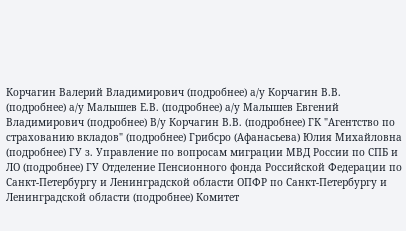Корчагин Валерий Владимирович (подробнее) а/у Корчагин В.В. (подробнее) а/у Малышев Е.В. (подробнее) а/у Малышев Евгений Владимирович (подробнее) В/у Корчагин В.В. (подробнее) ГК "Агентство по страхованию вкладов" (подробнее) Грибсро (Афанасьева) Юлия Михайловна (подробнее) ГУ з. Управление по вопросам миграции МВД России по СПБ и ЛО (подробнее) ГУ Отделение Пенсионного фонда Российской Федерации по Санкт-Петербургу и Ленинградской области ОПФР по Санкт-Петербургу и Ленинградской области (подробнее) Комитет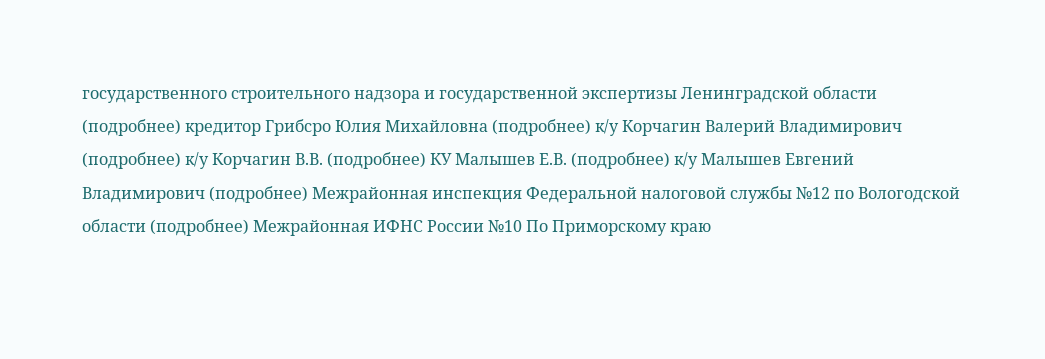государственного строительного надзора и государственной экспертизы Ленинградской области (подробнее) кредитор Грибсро Юлия Михайловна (подробнее) к/у Корчагин Валерий Владимирович (подробнее) к/у Корчагин В.В. (подробнее) КУ Малышев Е.В. (подробнее) к/у Малышев Евгений Владимирович (подробнее) Межрайонная инспекция Федеральной налоговой службы №12 по Вологодской области (подробнее) Межрайонная ИФНС России №10 По Приморскому краю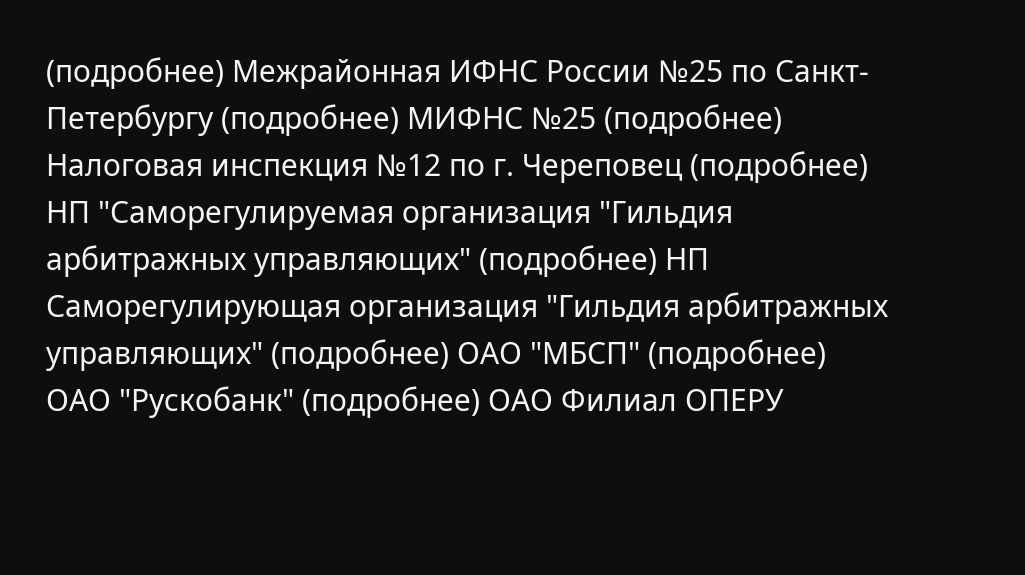(подробнее) Межрайонная ИФНС России №25 по Санкт-Петербургу (подробнее) МИФНС №25 (подробнее) Налоговая инспекция №12 по г. Череповец (подробнее) НП "Саморегулируемая организация "Гильдия арбитражных управляющих" (подробнее) НП Саморегулирующая организация "Гильдия арбитражных управляющих" (подробнее) ОАО "МБСП" (подробнее) ОАО "Рускобанк" (подробнее) ОАО Филиал ОПЕРУ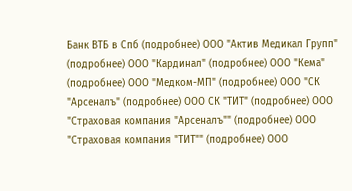Банк ВТБ в Спб (подробнее) ООО "Актив Медикал Групп" (подробнее) ООО "Кардинал" (подробнее) ООО "Кема" (подробнее) ООО "Медком-МП" (подробнее) ООО "СК "Арсеналъ" (подробнее) ООО СК "ТИТ" (подробнее) ООО "Страховая компания "Арсеналъ"" (подробнее) ООО "Страховая компания "ТИТ"" (подробнее) ООО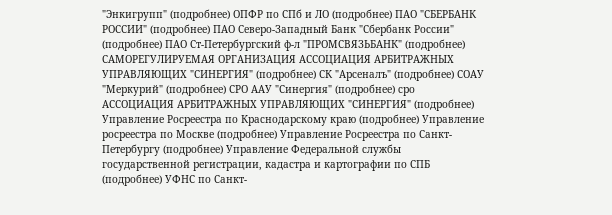"Энкигрупп" (подробнее) ОПФР по СПб и ЛО (подробнее) ПАО "СБЕРБАНК РОССИИ" (подробнее) ПАО Северо-Западный Банк "Сбербанк России" (подробнее) ПАО Ст-Петербургский ф-л "ПРОМСВЯЗЬБАНК" (подробнее) САМОРЕГУЛИРУЕМАЯ ОРГАНИЗАЦИЯ АССОЦИАЦИЯ АРБИТРАЖНЫХ УПРАВЛЯЮЩИХ "СИНЕРГИЯ" (подробнее) СК "Арсеналъ" (подробнее) СОАУ "Меркурий" (подробнее) СРО ААУ "Синергия" (подробнее) сро АССОЦИАЦИЯ АРБИТРАЖНЫХ УПРАВЛЯЮЩИХ "СИНЕРГИЯ" (подробнее) Управление Росреестра по Краснодарскому краю (подробнее) Управление росреестра по Москве (подробнее) Управление Росреестра по Санкт-Петербургу (подробнее) Управление Федеральной службы государственной регистрации, кадастра и картографии по СПБ (подробнее) УФНС по Санкт-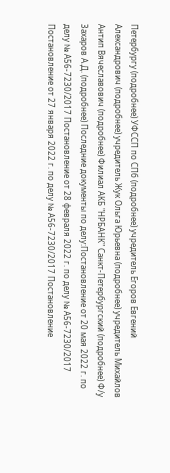Петербургу (подробнее) УФССП по СПб (подробнее) учредитель Егоров Евгений Александрович (подробнее) учредитель Жук Ольга Юрьевна (подробнее) учредитель Михайлов Антип Вячеславович (подробнее) Филиал АКБ "НРБАНК" Санкт-Петербургский (подробнее) Ф/у Захаров А.Д. (подробнее) Последние документы по делу:Постановление от 20 мая 2022 г. по делу № А56-7230/2017 Постановление от 28 февраля 2022 г. по делу № А56-7230/2017 Постановление от 27 января 2022 г. по делу № А56-7230/2017 Постановление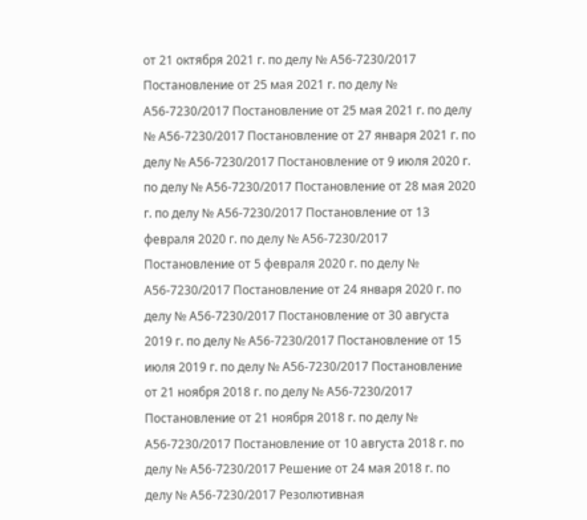от 21 октября 2021 г. по делу № А56-7230/2017 Постановление от 25 мая 2021 г. по делу № А56-7230/2017 Постановление от 25 мая 2021 г. по делу № А56-7230/2017 Постановление от 27 января 2021 г. по делу № А56-7230/2017 Постановление от 9 июля 2020 г. по делу № А56-7230/2017 Постановление от 28 мая 2020 г. по делу № А56-7230/2017 Постановление от 13 февраля 2020 г. по делу № А56-7230/2017 Постановление от 5 февраля 2020 г. по делу № А56-7230/2017 Постановление от 24 января 2020 г. по делу № А56-7230/2017 Постановление от 30 августа 2019 г. по делу № А56-7230/2017 Постановление от 15 июля 2019 г. по делу № А56-7230/2017 Постановление от 21 ноября 2018 г. по делу № А56-7230/2017 Постановление от 21 ноября 2018 г. по делу № А56-7230/2017 Постановление от 10 августа 2018 г. по делу № А56-7230/2017 Решение от 24 мая 2018 г. по делу № А56-7230/2017 Резолютивная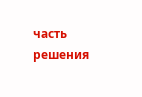часть решения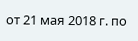от 21 мая 2018 г. по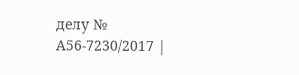делу № А56-7230/2017 |